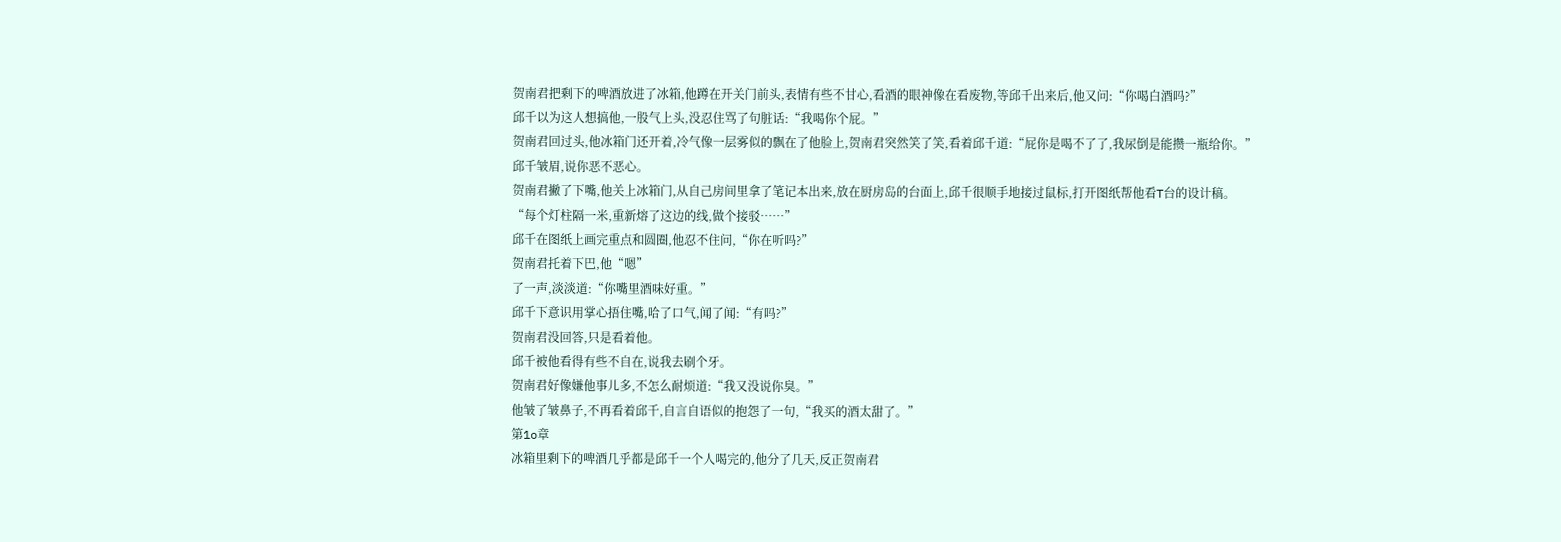贺南君把剩下的啤酒放进了冰箱,他蹲在开关门前头,表情有些不甘心,看酒的眼神像在看废物,等邱千出来后,他又问:“你喝白酒吗?”
邱千以为这人想搞他,一股气上头,没忍住骂了句脏话:“我喝你个屁。”
贺南君回过头,他冰箱门还开着,冷气像一层雾似的飘在了他脸上,贺南君突然笑了笑,看着邱千道:“屁你是喝不了了,我尿倒是能攒一瓶给你。”
邱千皱眉,说你恶不恶心。
贺南君撇了下嘴,他关上冰箱门,从自己房间里拿了笔记本出来,放在厨房岛的台面上,邱千很顺手地接过鼠标,打开图纸帮他看T台的设计稿。
“每个灯柱隔一米,重新熔了这边的线,做个接驳……”
邱千在图纸上画完重点和圆圈,他忍不住问,“你在听吗?”
贺南君托着下巴,他“嗯”
了一声,淡淡道:“你嘴里酒味好重。”
邱千下意识用掌心捂住嘴,哈了口气,闻了闻:“有吗?”
贺南君没回答,只是看着他。
邱千被他看得有些不自在,说我去刷个牙。
贺南君好像嫌他事儿多,不怎么耐烦道:“我又没说你臭。”
他皱了皱鼻子,不再看着邱千,自言自语似的抱怨了一句,“我买的酒太甜了。”
第1o章
冰箱里剩下的啤酒几乎都是邱千一个人喝完的,他分了几天,反正贺南君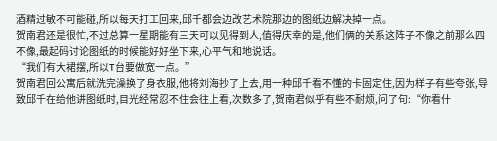酒精过敏不可能碰,所以每天打工回来,邱千都会边改艺术院那边的图纸边解决掉一点。
贺南君还是很忙,不过总算一星期能有三天可以见得到人,值得庆幸的是,他们俩的关系这阵子不像之前那么四不像,最起码讨论图纸的时候能好好坐下来,心平气和地说话。
“我们有大裙摆,所以T台要做宽一点。”
贺南君回公寓后就洗完澡换了身衣服,他将刘海抄了上去,用一种邱千看不懂的卡固定住,因为样子有些夸张,导致邱千在给他讲图纸时,目光经常忍不住会往上看,次数多了,贺南君似乎有些不耐烦,问了句:“你看什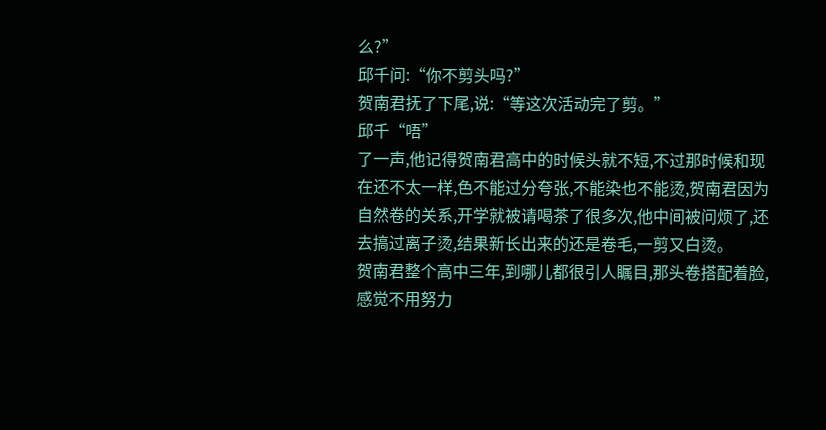么?”
邱千问:“你不剪头吗?”
贺南君抚了下尾,说:“等这次活动完了剪。”
邱千“唔”
了一声,他记得贺南君高中的时候头就不短,不过那时候和现在还不太一样,色不能过分夸张,不能染也不能烫,贺南君因为自然卷的关系,开学就被请喝茶了很多次,他中间被问烦了,还去搞过离子烫,结果新长出来的还是卷毛,一剪又白烫。
贺南君整个高中三年,到哪儿都很引人瞩目,那头卷搭配着脸,感觉不用努力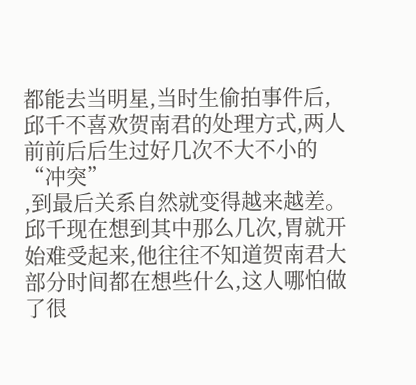都能去当明星,当时生偷拍事件后,邱千不喜欢贺南君的处理方式,两人前前后后生过好几次不大不小的“冲突”
,到最后关系自然就变得越来越差。
邱千现在想到其中那么几次,胃就开始难受起来,他往往不知道贺南君大部分时间都在想些什么,这人哪怕做了很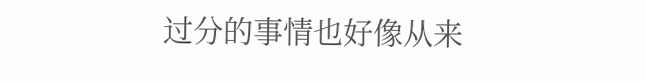过分的事情也好像从来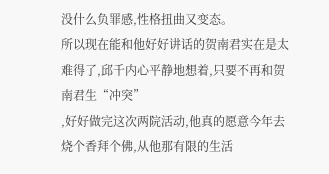没什么负罪感,性格扭曲又变态。
所以现在能和他好好讲话的贺南君实在是太难得了,邱千内心平静地想着,只要不再和贺南君生“冲突”
,好好做完这次两院活动,他真的愿意今年去烧个香拜个佛,从他那有限的生活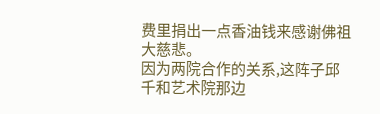费里捐出一点香油钱来感谢佛祖大慈悲。
因为两院合作的关系,这阵子邱千和艺术院那边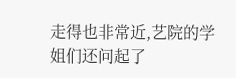走得也非常近,艺院的学姐们还问起了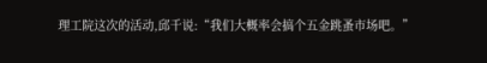理工院这次的活动,邱千说:“我们大概率会搞个五金跳蚤市场吧。”